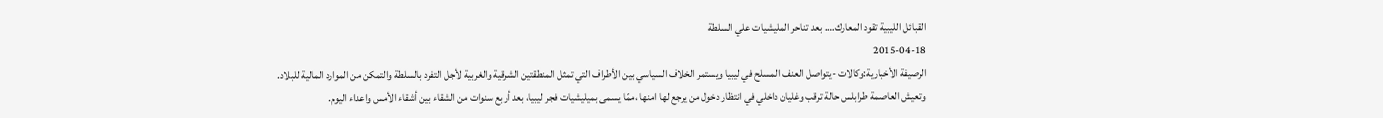القبائل الليبية تقود المعارك…. بعد تناحر المليشيات علي السلطة
2015-04-18
الرصيفة الأخبارية:وكالات -يتواصل العنف المسلح في ليبيا ويستمر الخلاف السياسي بين الأطراف التي تمثل المنطقتين الشرقية والغربية لأجل التفرد بالسلطة والتمكن من الموارد المالية للبلاد.
وتعيش العاصمة طرابلس حالة ترقب وغليان داخلي في انتظار دخول من يرجع لها امنها ،ممّا يسمى بميليشيات فجر ليبيا، بعد أربع سنوات من الشقاء بين أشقاء الأمس واعداء اليوم.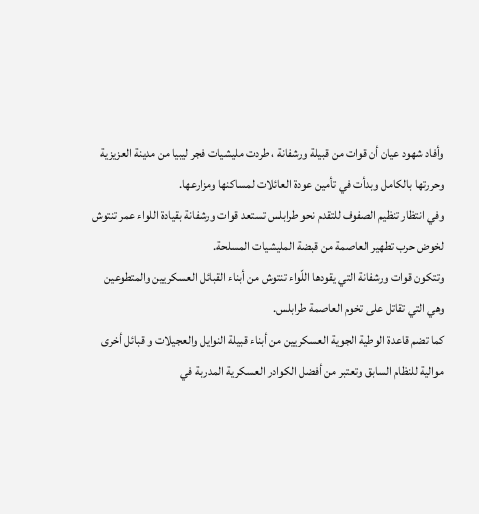وأفاد شهود عيان أن قوات من قبيلة ورشفانة ، طردت مليشيات فجر ليبيا من مدينة العزيزية وحررتها بالكامل وبدأت في تأمين عودة العائلات لمساكنها ومزارعها.
وفي انتظار تنظيم الصفوف للتقدم نحو طرابلس تستعد قوات ورشفانة بقيادة اللواء عمر تنتوش لخوض حرب تطهير العاصمة من قبضة المليشيات المسلحة.
وتتكون قوات ورشفانة التي يقودها اللّواء تنتوش من أبناء القبائل العسكريين والمتطوعين وهي التي تقاتل علی تخوم العاصمة طرابلس.
كما تضم قاعدة الوطية الجوية العسكريين من أبناء قبيلة النوايل والعجيلات و قبائل أخری موالية للنظام السابق وتعتبر من أفضل الكوادر العسكرية المدربة في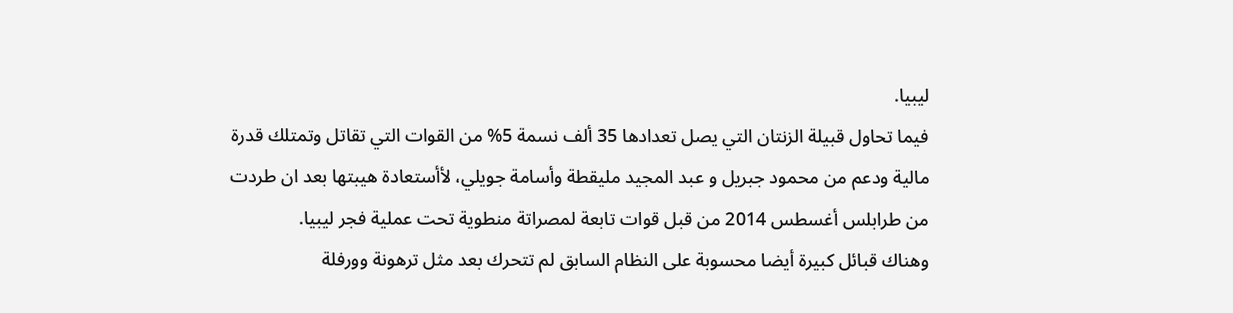ليبيا.
فيما تحاول قبيلة الزنتان التي يصل تعدادها 35 ألف نسمة 5% من القوات التي تقاتل وتمتلك قدرة مالية ودعم من محمود جبريل و عبد المجيد مليقطة وأسامة جويلي، لأأستعادة هيبتها بعد ان طردت من طرابلس أغسطس 2014 من قبل قوات تابعة لمصراتة منطوية تحت عملية فجر ليبيا.
وهناك قبائل كبيرة أيضا محسوبة علی النظام السابق لم تتحرك بعد مثل ترهونة وورفلة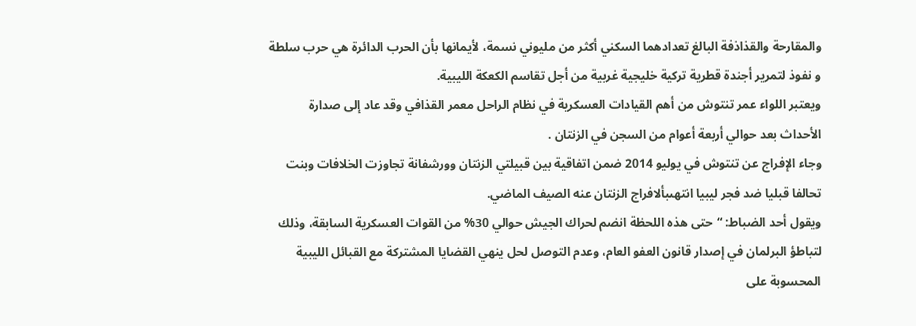والمقارحة والقذاذفة البالغ تعدادهما السكني أكثر من مليوني نسمة، لأيمانها بأن الحرب الدائرة هي حرب سلطة و نفوذ لتمرير أجندة قطرية تركية خليجية غربية من أجل تقاسم الكعكة الليبية.
ويعتبر اللواء عمر تنتوش من أهم القيادات العسكرية في نظام الراحل معمر القذافي وقد عاد إلى صدارة الأحداث بعد حوالي أربعة أعوام من السجن في الزنتان .
وجاء الإفراج عن تنتوش في يوليو 2014 ضمن اتفاقية بين قبيلتي الزنتان وورشفانة تجاوزت الخلافات وبنت تحالفا قبليا ضد فجر ليبيا انتهىبألافراج الزنتان عنه الصيف الماضي.
ويقول أحد الضباط: “حتی هذه اللحظة انضم لحراك الجيش حوالي 30% من القوات العسكرية السابقة، وذلك لتباطؤ البرلمان في إصدار قانون العفو العام، وعدم التوصل لحل ينهي القضايا المشتركة مع القبائل الليبية المحسوبة علی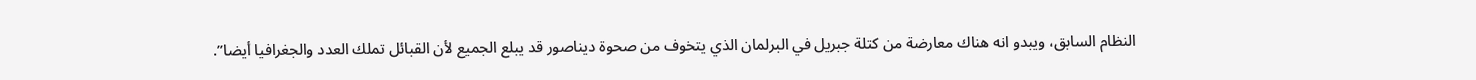النظام السابق، ويبدو انه هناك معارضة من كتلة جبريل في البرلمان الذي يتخوف من صحوة ديناصور قد يبلع الجميع لأن القبائل تملك العدد والجغرافيا أيضا”.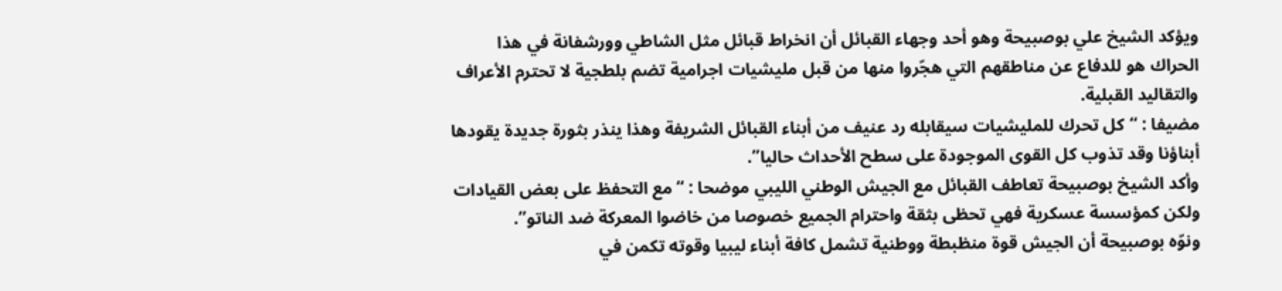ويؤكد الشيخ علي بوصبيحة وهو أحد وجهاء القبائل أن انخراط قبائل مثل الشاطي وورشفانة في هذا الحراك هو للدفاع عن مناطقهم التي هجّروا منها من قبل مليشيات اجرامية تضم بلطجية لا تحترم الأعراف والتقاليد القبلية.
مضيفا : “كل تحرك للمليشيات سيقابله رد عنيف من أبناء القبائل الشريفة وهذا ينذر بثورة جديدة يقودها أبناؤنا وقد تذوب كل القوى الموجودة على سطح الأحداث حاليا”.
وأكد الشيخ بوصبيحة تعاطف القبائل مع الجيش الوطني الليبي موضحا : “مع التحفظ علی بعض القيادات ولكن كمؤسسة عسكرية فهي تحظی بثقة واحترام الجميع خصوصا من خاضوا المعركة ضد الناتو”.
ونوّه بوصبيحة أن الجيش قوة منظبطة ووطنية تشمل كافة أبناء ليبيا وقوته تكمن في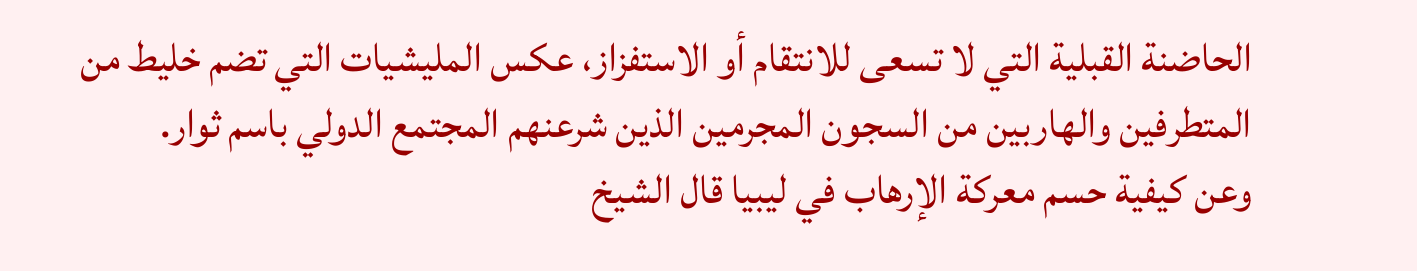الحاضنة القبلية التي لا تسعی للانتقام أو الاستفزاز، عكس المليشيات التي تضم خليط من المتطرفين والهاربين من السجون المجرمين الذين شرعنهم المجتمع الدولي باسم ثوار.
وعن كيفية حسم معركة الإرهاب في ليبيا قال الشيخ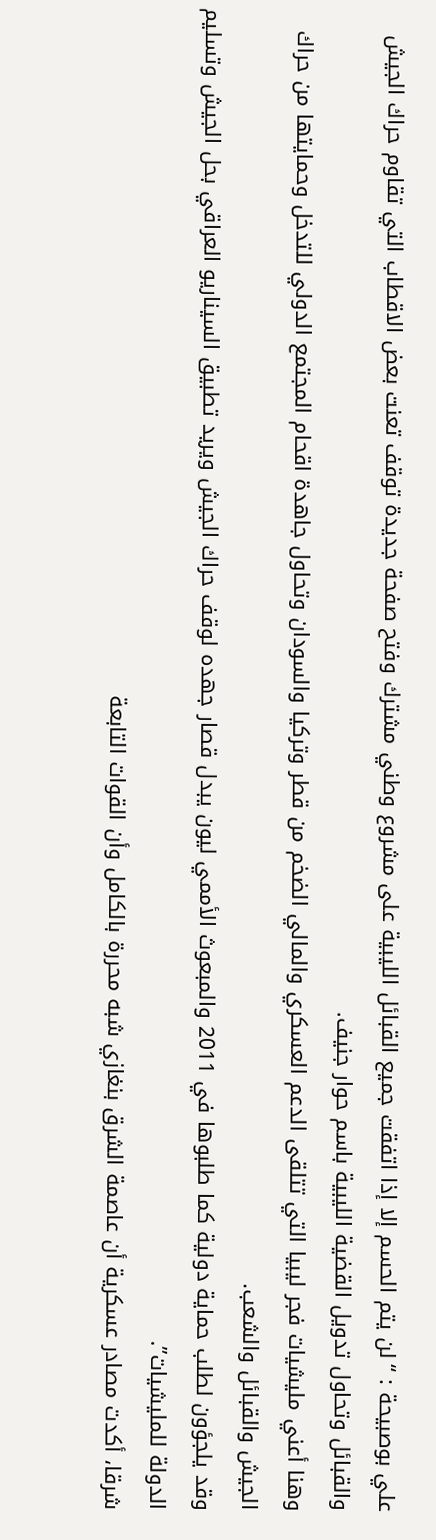علي بوصبيحة : “لن يتم الحسم إلا إذا اتفقت جميع القبائل الليبية علی مشروع وطني مشترك وفتح صفحة جديدة توقف تعنت بعض الاقطاب التي تقاوم حراك الجيش والقبائل وتحاول تدويل القضية الليبية باسم حوار جنيف.
وهنا أعني مليشيات فجر ليبيا التي تتلقى الدعم العسكري والمالي الضخم من قطر وتركيا والسودان وتحاول جاهدة اقحام المجتمع الدولي للتدخل وحمايتها من حراك الجيش والقبائل والشعب.
وقد يلجؤون لطلب حماية دولية كما طلبوها في 2011 والمبعوث الأممي ليون يبدل قصار جهده لوقف حراك الجيش ويريد تطبيق السيناريو العراقي بحل الجيش وتسليم الدولة للمليشيات”.
شرقا، أكدت مصادر عسكرية أن عاصمة الشرق بنغازي شبه محررة بالكامل وأن القوات التابعة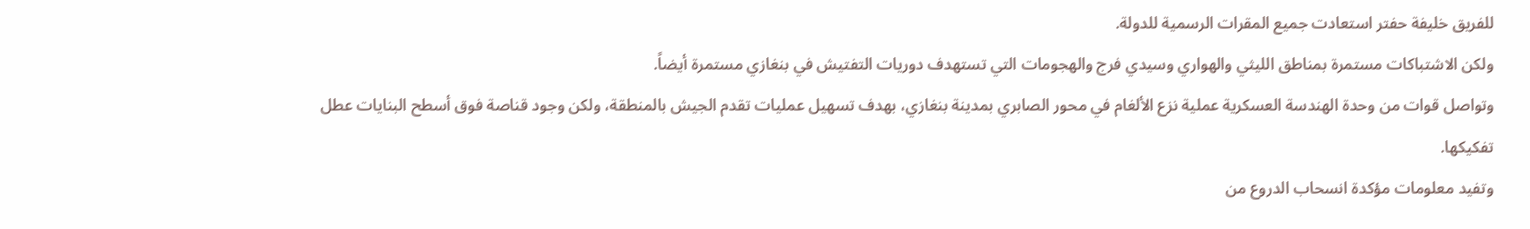للفريق خليفة حفتر استعادت جميع المقرات الرسمية للدولة.
ولكن الاشتباكات مستمرة بمناطق الليثي والهواري وسيدي فرج والهجومات التي تستهدف دوريات التفتيش في بنغازي مستمرة أيضاً.
وتواصل قوات من وحدة الهندسة العسكرية عملية نزع الألغام في محور الصابري بمدينة بنغازي، بهدف تسهيل عمليات تقدم الجيش بالمنطقة، ولكن وجود قناصة فوق أسطح البنايات عطل تفكيكها.
وتفيد معلومات مؤكدة انسحاب الدروع من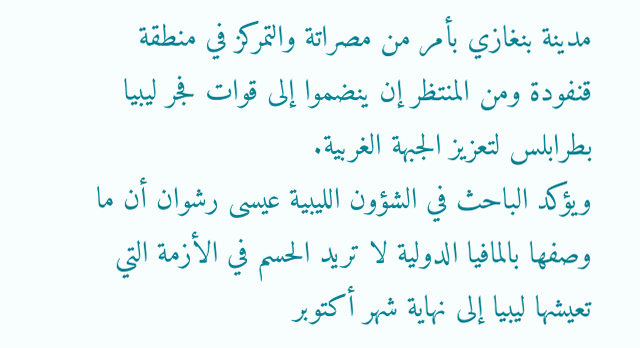مدينة بنغازي بأمر من مصراتة والتمركز في منطقة قنفودة ومن المنتظر إن ينضموا إلى قوات فجر ليبيا بطرابلس لتعزيز الجبهة الغربية.
ويؤكد الباحث في الشؤون الليبية عيسى رشوان أن ما وصفها بالمافيا الدولية لا تريد الحسم في الأزمة التي تعيشها ليبيا إلى نهاية شهر أكتوبر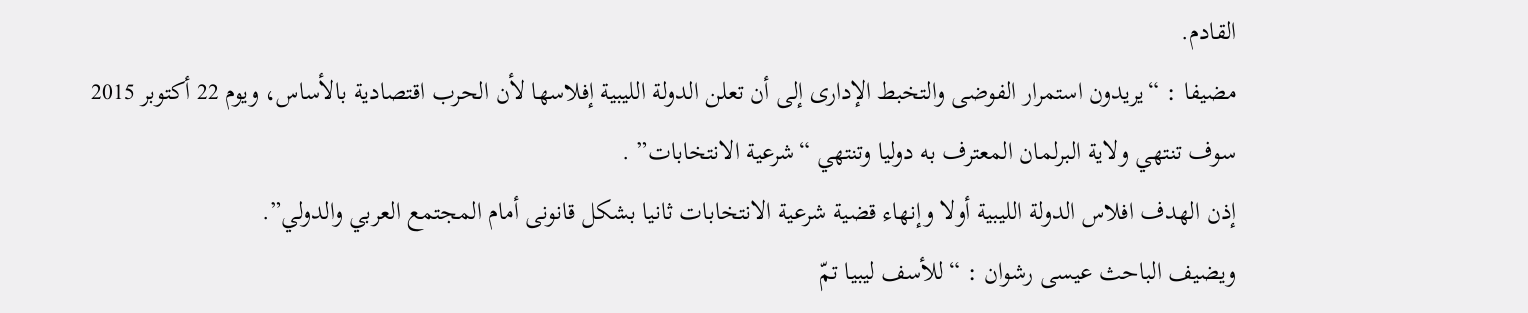القادم.
مضيفا : “يريدون استمرار الفوضى والتخبط الإدارى إلى أن تعلن الدولة الليبية إفلاسها لأن الحرب اقتصادية بالأساس، ويوم 22 أكتوبر 2015 سوف تنتهي ولاية البرلمان المعترف به دوليا وتنتهي “شرعية الانتخابات” .
إذن الهدف افلاس الدولة الليبية أولا وإنهاء قضية شرعية الانتخابات ثانيا بشكل قانونى أمام المجتمع العربي والدولي”.
ويضيف الباحث عيسى رشوان : “للأسف ليبيا تمّ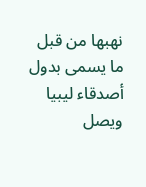نهبها من قبل ما يسمى بدول أصدقاء ليبيا ويصل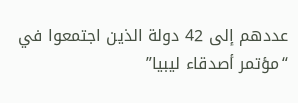عددهم إلى 42 دولة الذين اجتمعوا في “مؤتمر أصدقاء ليبيا”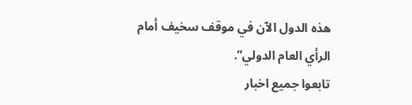هذه الدول الآن في موقف سخيف أمام الرأي العام الدولي”.
تابعوا جميع اخبار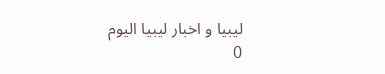ليبيا و اخبار ليبيا اليوم
0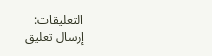التعليقات:
إرسال تعليق